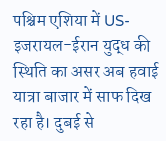पश्चिम एशिया में US-इजरायल-ईरान युद्ध की स्थिति का असर अब हवाई यात्रा बाजार में साफ दिख रहा है। दुबई से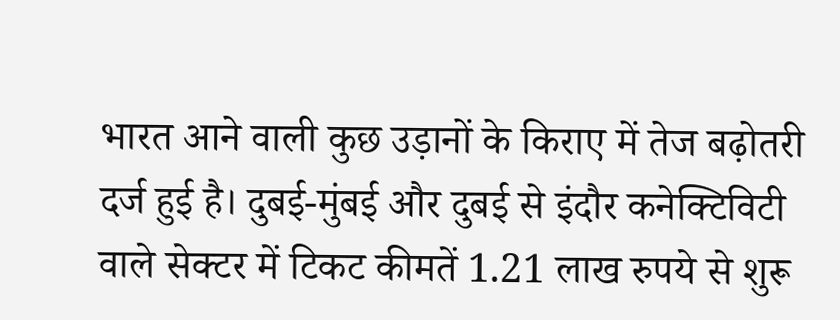भारत आने वाली कुछ उड़ानों के किराए में तेज बढ़ोतरी दर्ज हुई है। दुबई-मुंबई और दुबई से इंदौर कनेक्टिविटी वाले सेक्टर में टिकट कीमतें 1.21 लाख रुपये से शुरू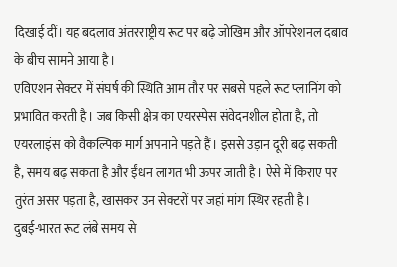दिखाई दीं। यह बदलाव अंतरराष्ट्रीय रूट पर बढ़े जोखिम और ऑपरेशनल दबाव के बीच सामने आया है।
एविएशन सेक्टर में संघर्ष की स्थिति आम तौर पर सबसे पहले रूट प्लानिंग को प्रभावित करती है। जब किसी क्षेत्र का एयरस्पेस संवेदनशील होता है, तो एयरलाइंस को वैकल्पिक मार्ग अपनाने पड़ते हैं। इससे उड़ान दूरी बढ़ सकती है, समय बढ़ सकता है और ईंधन लागत भी ऊपर जाती है। ऐसे में किराए पर तुरंत असर पड़ता है, खासकर उन सेक्टरों पर जहां मांग स्थिर रहती है।
दुबई-भारत रूट लंबे समय से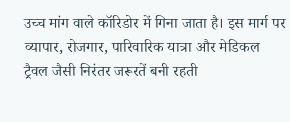उच्च मांग वाले कॉरिडोर में गिना जाता है। इस मार्ग पर व्यापार, रोजगार, पारिवारिक यात्रा और मेडिकल ट्रैवल जैसी निरंतर जरूरतें बनी रहती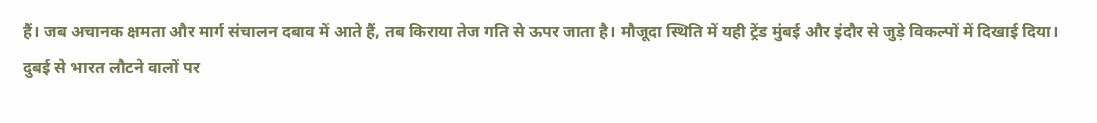हैं। जब अचानक क्षमता और मार्ग संचालन दबाव में आते हैं, तब किराया तेज गति से ऊपर जाता है। मौजूदा स्थिति में यही ट्रेंड मुंबई और इंदौर से जुड़े विकल्पों में दिखाई दिया।
दुबई से भारत लौटने वालों पर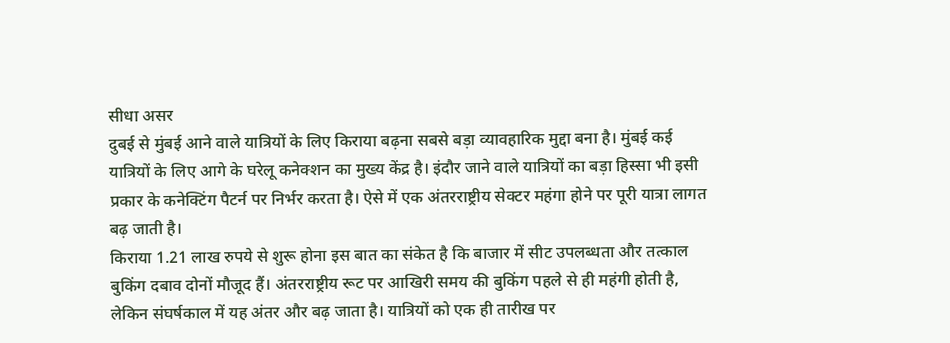सीधा असर
दुबई से मुंबई आने वाले यात्रियों के लिए किराया बढ़ना सबसे बड़ा व्यावहारिक मुद्दा बना है। मुंबई कई यात्रियों के लिए आगे के घरेलू कनेक्शन का मुख्य केंद्र है। इंदौर जाने वाले यात्रियों का बड़ा हिस्सा भी इसी प्रकार के कनेक्टिंग पैटर्न पर निर्भर करता है। ऐसे में एक अंतरराष्ट्रीय सेक्टर महंगा होने पर पूरी यात्रा लागत बढ़ जाती है।
किराया 1.21 लाख रुपये से शुरू होना इस बात का संकेत है कि बाजार में सीट उपलब्धता और तत्काल बुकिंग दबाव दोनों मौजूद हैं। अंतरराष्ट्रीय रूट पर आखिरी समय की बुकिंग पहले से ही महंगी होती है, लेकिन संघर्षकाल में यह अंतर और बढ़ जाता है। यात्रियों को एक ही तारीख पर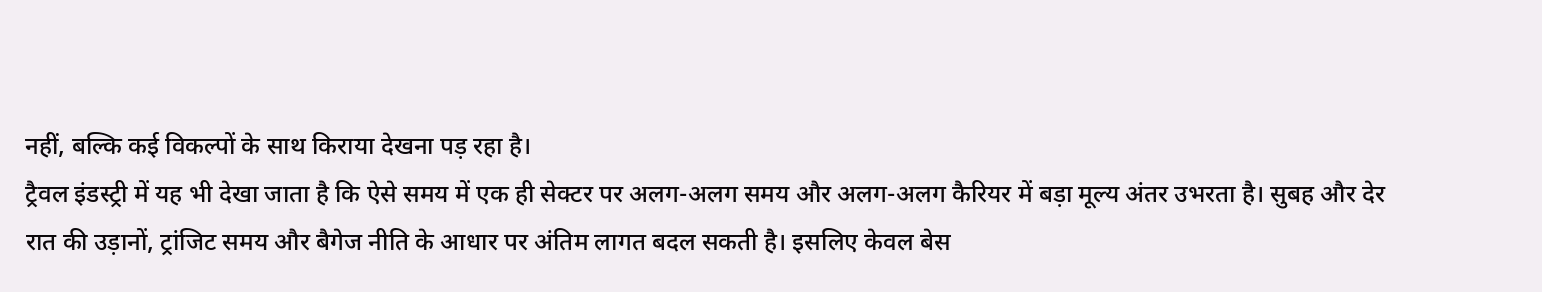नहीं, बल्कि कई विकल्पों के साथ किराया देखना पड़ रहा है।
ट्रैवल इंडस्ट्री में यह भी देखा जाता है कि ऐसे समय में एक ही सेक्टर पर अलग-अलग समय और अलग-अलग कैरियर में बड़ा मूल्य अंतर उभरता है। सुबह और देर रात की उड़ानों, ट्रांजिट समय और बैगेज नीति के आधार पर अंतिम लागत बदल सकती है। इसलिए केवल बेस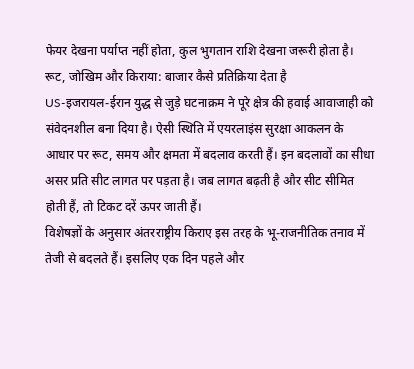फेयर देखना पर्याप्त नहीं होता, कुल भुगतान राशि देखना जरूरी होता है।
रूट, जोखिम और किराया: बाजार कैसे प्रतिक्रिया देता है
US-इजरायल-ईरान युद्ध से जुड़े घटनाक्रम ने पूरे क्षेत्र की हवाई आवाजाही को संवेदनशील बना दिया है। ऐसी स्थिति में एयरलाइंस सुरक्षा आकलन के आधार पर रूट, समय और क्षमता में बदलाव करती हैं। इन बदलावों का सीधा असर प्रति सीट लागत पर पड़ता है। जब लागत बढ़ती है और सीट सीमित होती हैं, तो टिकट दरें ऊपर जाती हैं।
विशेषज्ञों के अनुसार अंतरराष्ट्रीय किराए इस तरह के भू-राजनीतिक तनाव में तेजी से बदलते हैं। इसलिए एक दिन पहले और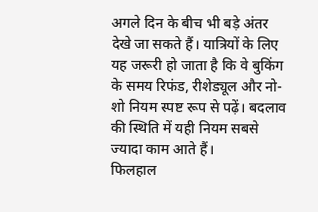अगले दिन के बीच भी बड़े अंतर देखे जा सकते हैं। यात्रियों के लिए यह जरूरी हो जाता है कि वे बुकिंग के समय रिफंड, रीशेड्यूल और नो-शो नियम स्पष्ट रूप से पढ़ें। बदलाव की स्थिति में यही नियम सबसे ज्यादा काम आते हैं।
फिलहाल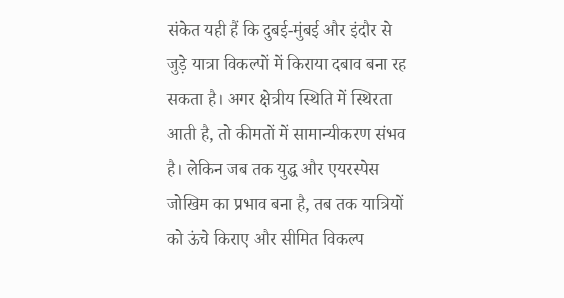संकेत यही हैं कि दुबई-मुंबई और इंदौर से जुड़े यात्रा विकल्पों में किराया दबाव बना रह सकता है। अगर क्षेत्रीय स्थिति में स्थिरता आती है, तो कीमतों में सामान्यीकरण संभव है। लेकिन जब तक युद्ध और एयरस्पेस जोखिम का प्रभाव बना है, तब तक यात्रियों को ऊंचे किराए और सीमित विकल्प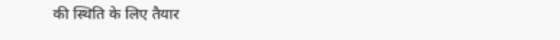की स्थिति के लिए तैयार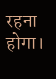रहना होगा।